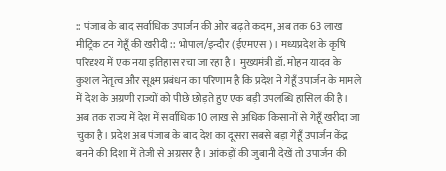:: पंजाब के बाद सर्वाधिक उपार्जन की ओर बढ़ते कदम, अब तक 63 लाख मीट्रिक टन गेहूँ की खरीदी :: भोपाल/इन्दौर (ईएमएस)। मध्यप्रदेश के कृषि परिदृश्य में एक नया इतिहास रचा जा रहा है। मुख्यमंत्री डॉ. मोहन यादव के कुशल नेतृत्व और सूक्ष्म प्रबंधन का परिणाम है कि प्रदेश ने गेहूँ उपार्जन के मामले में देश के अग्रणी राज्यों को पीछे छोड़ते हुए एक बड़ी उपलब्धि हासिल की है। अब तक राज्य में देश में सर्वाधिक 10 लाख से अधिक किसानों से गेहूँ खरीदा जा चुका है। प्रदेश अब पंजाब के बाद देश का दूसरा सबसे बड़ा गेहूँ उपार्जन केंद्र बनने की दिशा में तेजी से अग्रसर है। आंकड़ों की जुबानी देखें तो उपार्जन की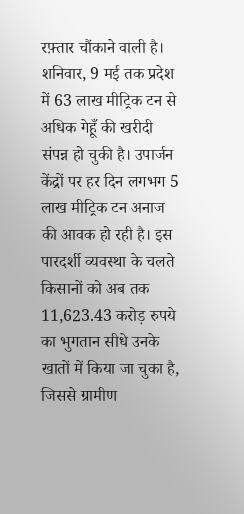रफ़्तार चौंकाने वाली है। शनिवार, 9 मई तक प्रदेश में 63 लाख मीट्रिक टन से अधिक गेहूँ की खरीदी संपन्न हो चुकी है। उपार्जन केंद्रों पर हर दिन लगभग 5 लाख मीट्रिक टन अनाज की आवक हो रही है। इस पारदर्शी व्यवस्था के चलते किसानों को अब तक 11,623.43 करोड़ रुपये का भुगतान सीधे उनके खातों में किया जा चुका है, जिससे ग्रामीण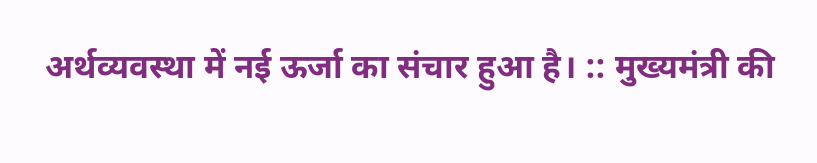अर्थव्यवस्था में नई ऊर्जा का संचार हुआ है। :: मुख्यमंत्री की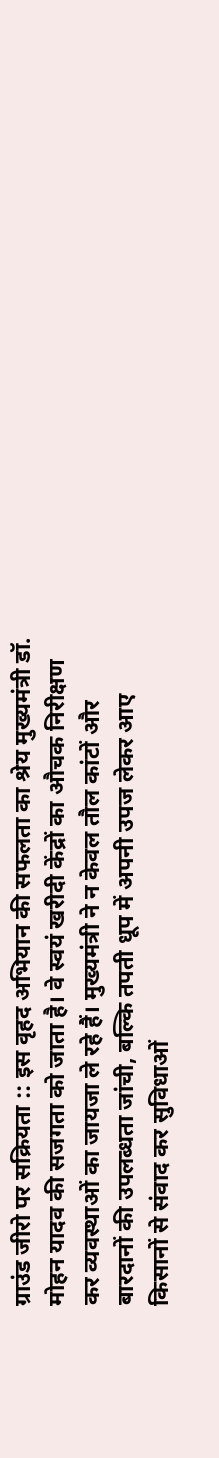ग्राउंड जीरो पर सक्रियता :: इस वृहद अभियान की सफलता का श्रेय मुख्यमंत्री डॉ. मोहन यादव की सजगता को जाता है। वे स्वयं खरीदी केंद्रों का औचक निरीक्षण कर व्यवस्थाओं का जायजा ले रहे हैं। मुख्यमंत्री ने न केवल तौल कांटों और बारदानों की उपलब्धता जांची, बल्कि तपती धूप में अपनी उपज लेकर आए किसानों से संवाद कर सुविधाओं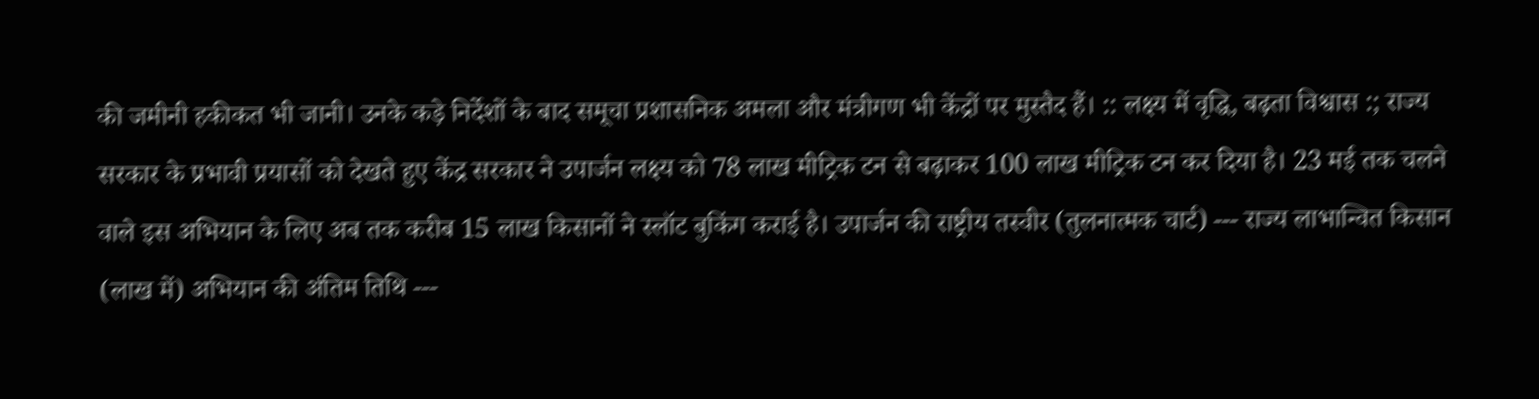की जमीनी हकीकत भी जानी। उनके कड़े निर्देशों के बाद समूचा प्रशासनिक अमला और मंत्रीगण भी केंद्रों पर मुस्तैद हैं। :: लक्ष्य में वृद्धि, बढ़ता विश्वास :; राज्य सरकार के प्रभावी प्रयासों को देखते हुए केंद्र सरकार ने उपार्जन लक्ष्य को 78 लाख मीट्रिक टन से बढ़ाकर 100 लाख मीट्रिक टन कर दिया है। 23 मई तक चलने वाले इस अभियान के लिए अब तक करीब 15 लाख किसानों ने स्लॉट बुकिंग कराई है। उपार्जन की राष्ट्रीय तस्वीर (तुलनात्मक चार्ट) --- राज्य लाभान्वित किसान (लाख में) अभियान की अंतिम तिथि ---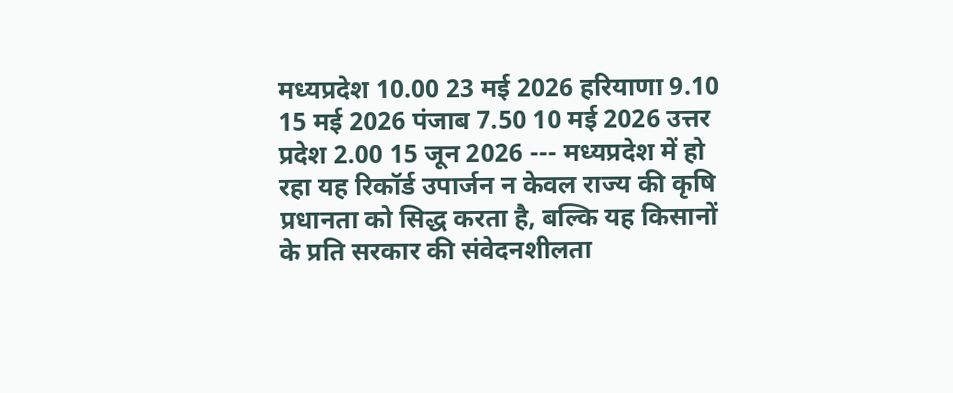मध्यप्रदेश 10.00 23 मई 2026 हरियाणा 9.10 15 मई 2026 पंजाब 7.50 10 मई 2026 उत्तर प्रदेश 2.00 15 जून 2026 --- मध्यप्रदेश में हो रहा यह रिकॉर्ड उपार्जन न केवल राज्य की कृषि प्रधानता को सिद्ध करता है, बल्कि यह किसानों के प्रति सरकार की संवेदनशीलता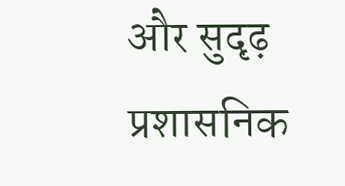और सुदृढ़ प्रशासनिक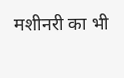मशीनरी का भी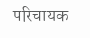परिचायक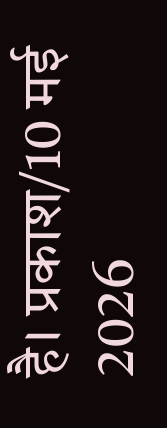है। प्रकाश/10 मई 2026